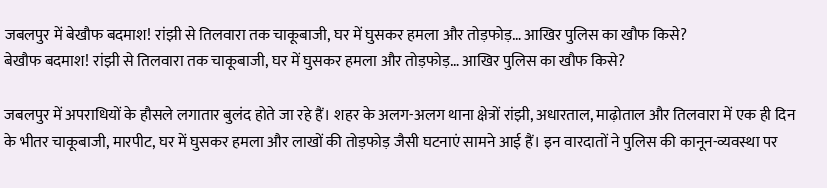जबलपुर में बेखौफ बदमाश! रांझी से तिलवारा तक चाकूबाजी, घर में घुसकर हमला और तोड़फोड़… आखिर पुलिस का खौफ किसे?
बेखौफ बदमाश! रांझी से तिलवारा तक चाकूबाजी, घर में घुसकर हमला और तोड़फोड़… आखिर पुलिस का खौफ किसे?

जबलपुर में अपराधियों के हौसले लगातार बुलंद होते जा रहे हैं। शहर के अलग-अलग थाना क्षेत्रों रांझी, अधारताल, माढ़ोताल और तिलवारा में एक ही दिन के भीतर चाकूबाजी, मारपीट, घर में घुसकर हमला और लाखों की तोड़फोड़ जैसी घटनाएं सामने आई हैं। इन वारदातों ने पुलिस की कानून-व्यवस्था पर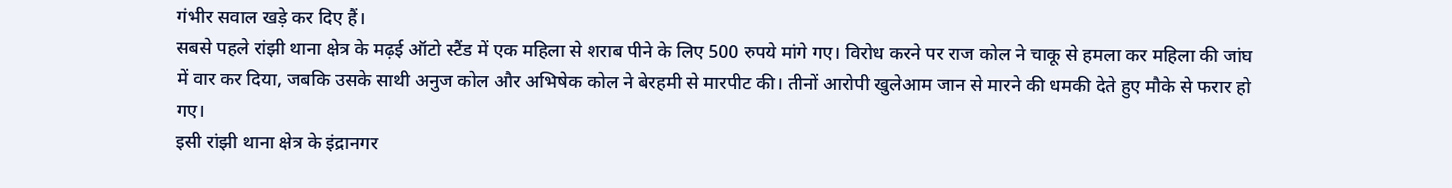गंभीर सवाल खड़े कर दिए हैं।
सबसे पहले रांझी थाना क्षेत्र के मढ़ई ऑटो स्टैंड में एक महिला से शराब पीने के लिए 500 रुपये मांगे गए। विरोध करने पर राज कोल ने चाकू से हमला कर महिला की जांघ में वार कर दिया, जबकि उसके साथी अनुज कोल और अभिषेक कोल ने बेरहमी से मारपीट की। तीनों आरोपी खुलेआम जान से मारने की धमकी देते हुए मौके से फरार हो गए।
इसी रांझी थाना क्षेत्र के इंद्रानगर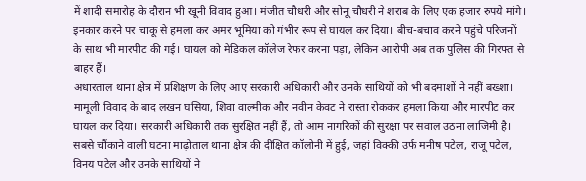में शादी समारोह के दौरान भी खूनी विवाद हुआ। मंजीत चौधरी और सोनू चौधरी ने शराब के लिए एक हजार रुपये मांगे। इनकार करने पर चाकू से हमला कर अमर भूमिया को गंभीर रूप से घायल कर दिया। बीच-बचाव करने पहुंचे परिजनों के साथ भी मारपीट की गई। घायल को मेडिकल कॉलेज रेफर करना पड़ा, लेकिन आरोपी अब तक पुलिस की गिरफ्त से बाहर हैं।
अधारताल थाना क्षेत्र में प्रशिक्षण के लिए आए सरकारी अधिकारी और उनके साथियों को भी बदमाशों ने नहीं बख्शा। मामूली विवाद के बाद लखन घसिया, शिवा वाल्मीक और नवीन केवट ने रास्ता रोककर हमला किया और मारपीट कर घायल कर दिया। सरकारी अधिकारी तक सुरक्षित नहीं हैं, तो आम नागरिकों की सुरक्षा पर सवाल उठना लाजिमी है।
सबसे चौंकाने वाली घटना माढ़ोताल थाना क्षेत्र की दीक्षित कॉलोनी में हुई, जहां विक्की उर्फ मनीष पटेल, राजू पटेल, विनय पटेल और उनके साथियों ने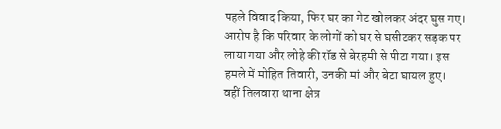पहले विवाद किया, फिर घर का गेट खोलकर अंदर घुस गए। आरोप है कि परिवार के लोगों को घर से घसीटकर सड़क पर लाया गया और लोहे की रॉड से बेरहमी से पीटा गया। इस हमले में मोहित तिवारी, उनकी मां और बेटा घायल हुए।
वहीं तिलवारा थाना क्षेत्र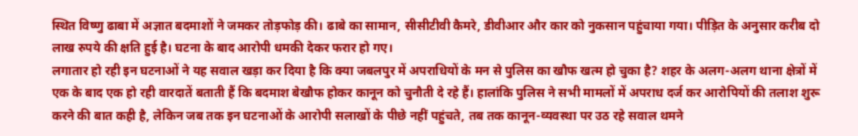स्थित विष्णु ढाबा में अज्ञात बदमाशों ने जमकर तोड़फोड़ की। ढाबे का सामान, सीसीटीवी कैमरे, डीवीआर और कार को नुकसान पहुंचाया गया। पीड़ित के अनुसार करीब दो लाख रुपये की क्षति हुई है। घटना के बाद आरोपी धमकी देकर फरार हो गए।
लगातार हो रही इन घटनाओं ने यह सवाल खड़ा कर दिया है कि क्या जबलपुर में अपराधियों के मन से पुलिस का खौफ खत्म हो चुका है? शहर के अलग-अलग थाना क्षेत्रों में एक के बाद एक हो रही वारदातें बताती हैं कि बदमाश बेखौफ होकर कानून को चुनौती दे रहे हैं। हालांकि पुलिस ने सभी मामलों में अपराध दर्ज कर आरोपियों की तलाश शुरू करने की बात कही है, लेकिन जब तक इन घटनाओं के आरोपी सलाखों के पीछे नहीं पहुंचते, तब तक कानून-व्यवस्था पर उठ रहे सवाल थमने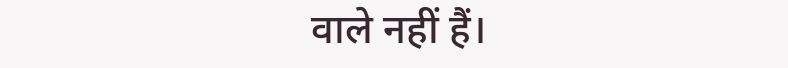वाले नहीं हैं।